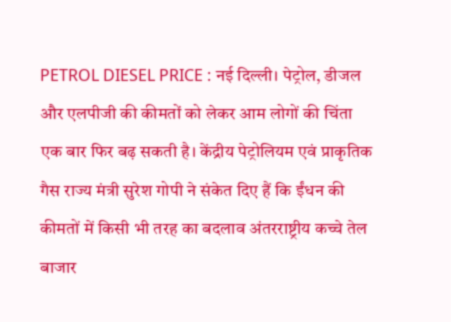PETROL DIESEL PRICE : नई दिल्ली। पेट्रोल, डीजल और एलपीजी की कीमतों को लेकर आम लोगों की चिंता एक बार फिर बढ़ सकती है। केंद्रीय पेट्रोलियम एवं प्राकृतिक गैस राज्य मंत्री सुरेश गोपी ने संकेत दिए हैं कि ईंधन की कीमतों में किसी भी तरह का बदलाव अंतरराष्ट्रीय कच्चे तेल बाजार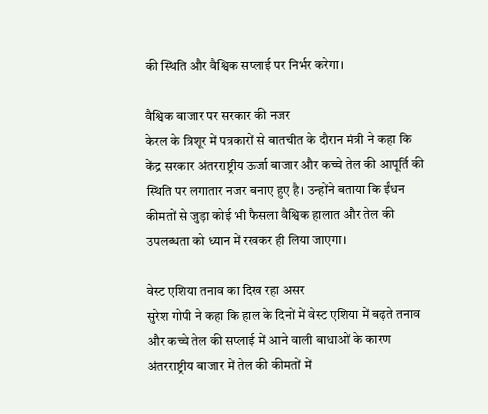की स्थिति और वैश्विक सप्लाई पर निर्भर करेगा।

वैश्विक बाजार पर सरकार की नजर
केरल के त्रिशूर में पत्रकारों से बातचीत के दौरान मंत्री ने कहा कि केंद्र सरकार अंतरराष्ट्रीय ऊर्जा बाजार और कच्चे तेल की आपूर्ति की स्थिति पर लगातार नजर बनाए हुए है। उन्होंने बताया कि ईंधन कीमतों से जुड़ा कोई भी फैसला वैश्विक हालात और तेल की उपलब्धता को ध्यान में रखकर ही लिया जाएगा।

वेस्ट एशिया तनाव का दिख रहा असर
सुरेश गोपी ने कहा कि हाल के दिनों में वेस्ट एशिया में बढ़ते तनाव और कच्चे तेल की सप्लाई में आने वाली बाधाओं के कारण अंतरराष्ट्रीय बाजार में तेल की कीमतों में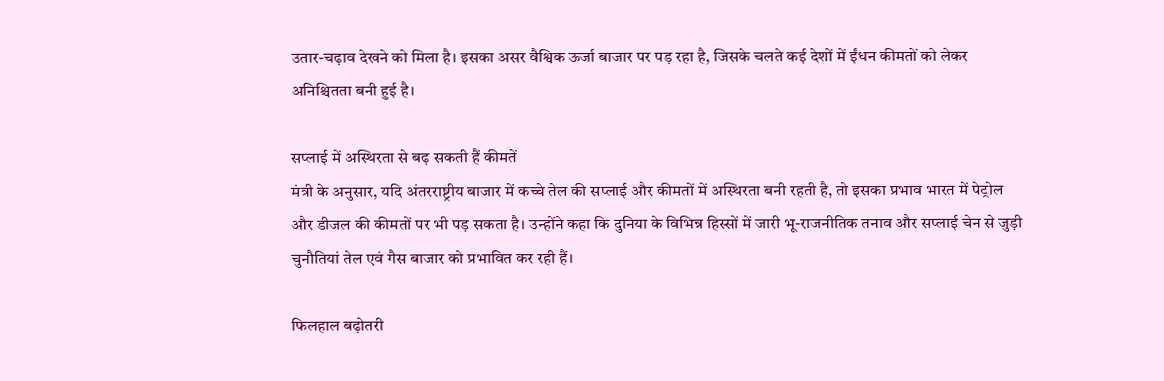उतार-चढ़ाव देखने को मिला है। इसका असर वैश्विक ऊर्जा बाजार पर पड़ रहा है, जिसके चलते कई देशों में ईंधन कीमतों को लेकर अनिश्चितता बनी हुई है।

सप्लाई में अस्थिरता से बढ़ सकती हैं कीमतें
मंत्री के अनुसार, यदि अंतरराष्ट्रीय बाजार में कच्चे तेल की सप्लाई और कीमतों में अस्थिरता बनी रहती है, तो इसका प्रभाव भारत में पेट्रोल और डीजल की कीमतों पर भी पड़ सकता है। उन्होंने कहा कि दुनिया के विभिन्न हिस्सों में जारी भू-राजनीतिक तनाव और सप्लाई चेन से जुड़ी चुनौतियां तेल एवं गैस बाजार को प्रभावित कर रही हैं।

फिलहाल बढ़ोतरी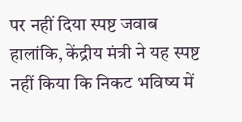पर नहीं दिया स्पष्ट जवाब
हालांकि, केंद्रीय मंत्री ने यह स्पष्ट नहीं किया कि निकट भविष्य में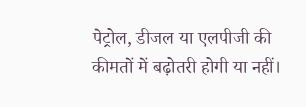पेट्रोल, डीजल या एलपीजी की कीमतों में बढ़ोतरी होगी या नहीं।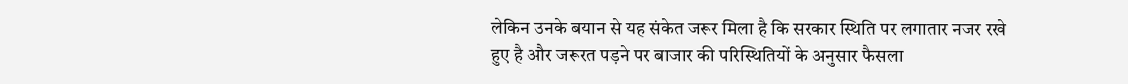लेकिन उनके बयान से यह संकेत जरूर मिला है कि सरकार स्थिति पर लगातार नजर रखे हुए है और जरूरत पड़ने पर बाजार की परिस्थितियों के अनुसार फैसला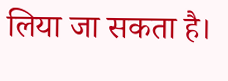लिया जा सकता है।